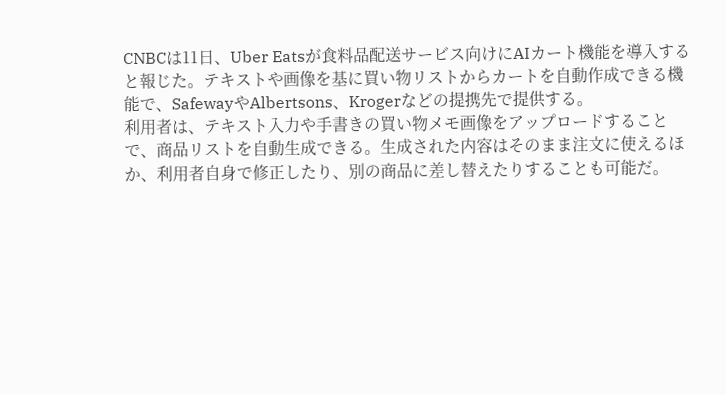CNBCは11日、Uber Eatsが食料品配送サービス向けにAIカート機能を導入すると報じた。テキストや画像を基に買い物リストからカートを自動作成できる機能で、SafewayやAlbertsons、Krogerなどの提携先で提供する。
利用者は、テキスト入力や手書きの買い物メモ画像をアップロードすることで、商品リストを自動生成できる。生成された内容はそのまま注文に使えるほか、利用者自身で修正したり、別の商品に差し替えたりすることも可能だ。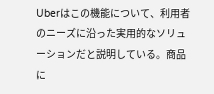Uberはこの機能について、利用者のニーズに沿った実用的なソリューションだと説明している。商品に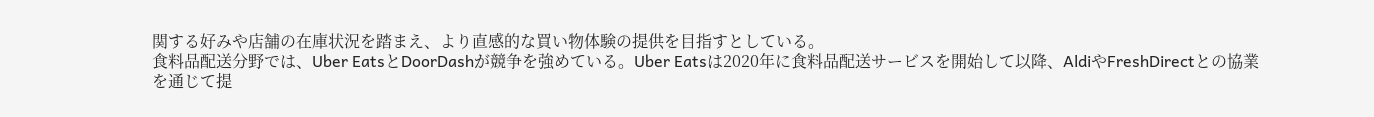関する好みや店舗の在庫状況を踏まえ、より直感的な買い物体験の提供を目指すとしている。
食料品配送分野では、Uber EatsとDoorDashが競争を強めている。Uber Eatsは2020年に食料品配送サービスを開始して以降、AldiやFreshDirectとの協業を通じて提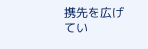携先を広げてい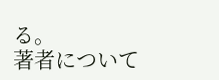る。
著者について